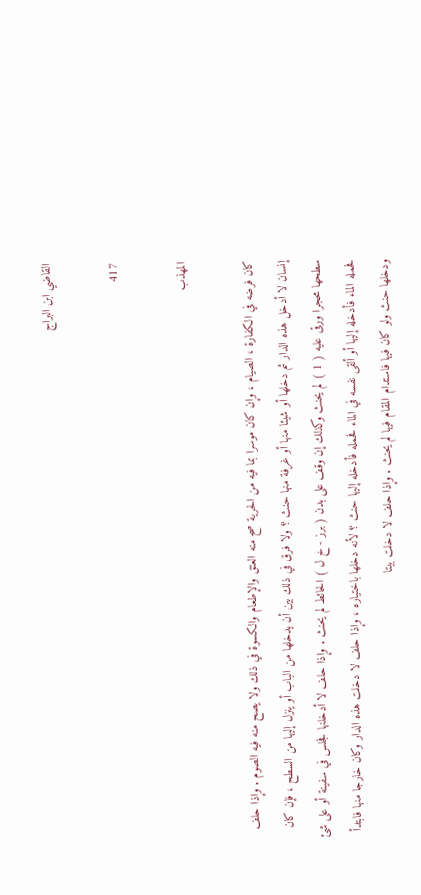القاضي ابن البراج

417

المهذب

كان فرضه في الكفارة ، الصيام ، وإن كان موسرا بما فيه من الحرية صح منه العتق والإطعام والكسوة في ذلك ولا يصح منه فيه الصوم . وإذا حلف إنسان لا أدخل هذه الدار ثم دخلها أو شيئا منها أو غرفة منها حنث ؟ ولا فرق في ذلك بين أن يدخلها من الباب أو ينزل إليها من السطح ، فإن كان سطحها محجرا ورقى عليه ( 1 ) لم يحنث وكذلك إن وقف على بدن ( برز - خ ل ) الحائط لم يحنث . وإذا حلف لا أدخلنها فجلس في سفينة أو على شئ فحمله الماء فأدخله إليها أو ألقى نفسه في الماء فحمله فأدخله إليها حنث ؟ لأنه دخلها باختياره ، وإذا حلف لا دخلت هذه الدار وكان خارجا منها فابتدأ ودخلها حنث ولو كان فيها فاستدام المقام فيها لم يحنث . وإذا حلف لا دخلت بيتا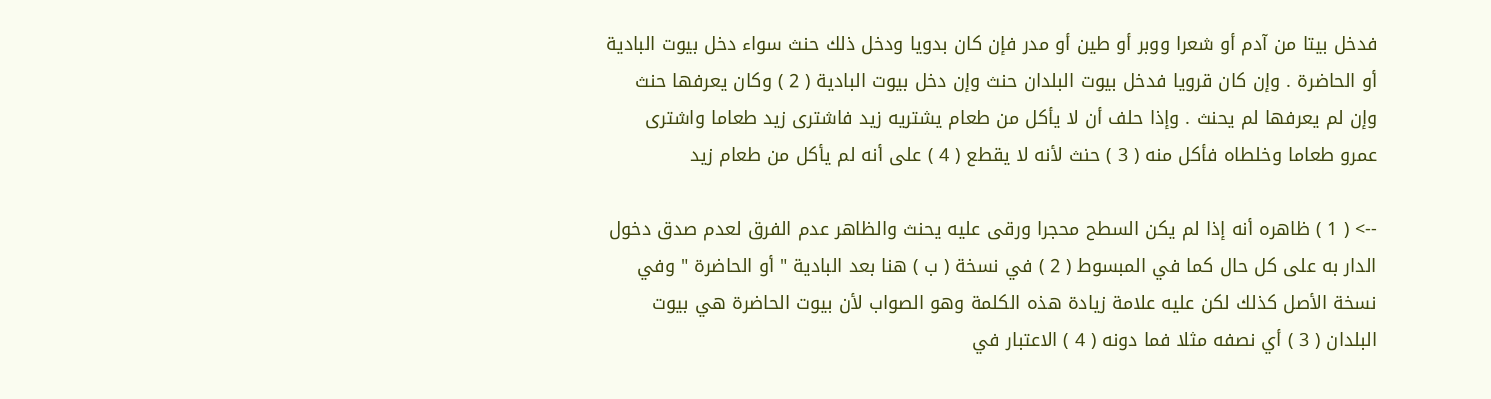فدخل بيتا من آدم أو شعرا ووبر أو طين أو مدر فإن كان بدويا ودخل ذلك حنث سواء دخل بيوت البادية أو الحاضرة . وإن كان قرويا فدخل بيوت البلدان حنث وإن دخل بيوت البادية ( 2 ) وكان يعرفها حنث وإن لم يعرفها لم يحنث . وإذا حلف أن لا يأكل من طعام يشتريه زيد فاشترى زيد طعاما واشترى عمرو طعاما وخلطاه فأكل منه ( 3 ) حنث لأنه لا يقطع ( 4 ) على أنه لم يأكل من طعام زيد

--> ( 1 ) ظاهره أنه إذا لم يكن السطح محجرا ورقى عليه يحنث والظاهر عدم الفرق لعدم صدق دخول الدار به على كل حال كما في المبسوط ( 2 ) في نسخة ( ب ) هنا بعد البادية " أو الحاضرة " وفي نسخة الأصل كذلك لكن عليه علامة زيادة هذه الكلمة وهو الصواب لأن بيوت الحاضرة هي بيوت البلدان ( 3 ) أي نصفه مثلا فما دونه ( 4 ) الاعتبار في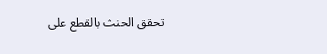تحقق الحنث بالقطع على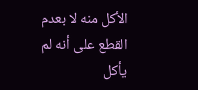الأكل منه لا بعدم القطع على أنه لم يأكل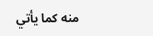منه كما يأتي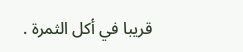قريبا في أكل الثمرة .